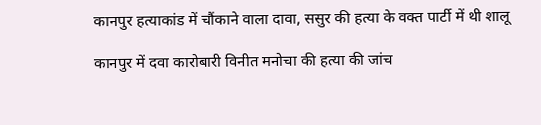कानपुर हत्याकांड में चौंकाने वाला दावा, ससुर की हत्या के वक्त पार्टी में थी शालू

कानपुर में दवा कारोबारी विनीत मनोचा की हत्या की जांच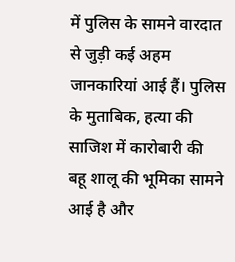में पुलिस के सामने वारदात से जुड़ी कई अहम जानकारियां आई हैं। पुलिस के मुताबिक, हत्या की साजिश में कारोबारी की बहू शालू की भूमिका सामने आई है और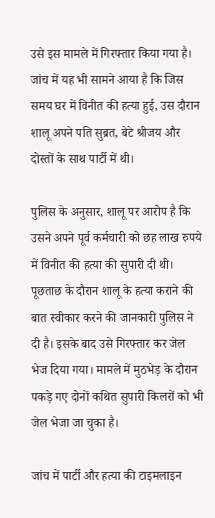उसे इस मामले में गिरफ्तार किया गया है। जांच में यह भी सामने आया है कि जिस समय घर में विनीत की हत्या हुई, उस दौरान शालू अपने पति सुब्रत, बेटे श्रीजय और दोस्तों के साथ पार्टी में थी।

पुलिस के अनुसार, शालू पर आरोप है कि उसने अपने पूर्व कर्मचारी को छह लाख रुपये में विनीत की हत्या की सुपारी दी थी। पूछताछ के दौरान शालू के हत्या कराने की बात स्वीकार करने की जानकारी पुलिस ने दी है। इसके बाद उसे गिरफ्तार कर जेल भेज दिया गया। मामले में मुठभेड़ के दौरान पकड़े गए दोनों कथित सुपारी किलरों को भी जेल भेजा जा चुका है।

जांच में पार्टी और हत्या की टाइमलाइन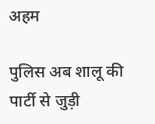अहम

पुलिस अब शालू की पार्टी से जुड़ी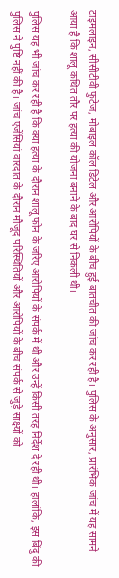टाइमलाइन, सीसीटीवी फुटेज, मोबाइल कॉल डिटेल और आरोपियों के बीच हुई बातचीत की जांच कर रही है। पुलिस के अनुसार, प्रारंभिक जांच में यह सामने आया है कि शालू कथित तौर पर हत्या की योजना बनाने के बाद घर से निकली थी।

पुलिस यह भी जांच कर रही है कि क्या हत्या के दौरान शालू फोन के जरिए आरोपियों के संपर्क में थी और उन्हें किसी तरह निर्देश दे रही थी। हालांकि, इस बिंदु की पुलिस ने पुष्टि नहीं की है। जांच एजेंसियां वारदात के दौरान मौजूद परिस्थितियों और आरोपियों के बीच संपर्क से जुड़े साक्ष्यों को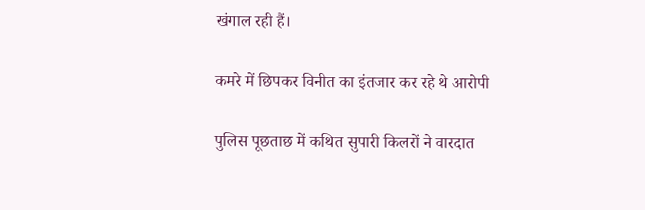खंगाल रही हैं।

कमरे में छिपकर विनीत का इंतजार कर रहे थे आरोपी

पुलिस पूछताछ में कथित सुपारी किलरों ने वारदात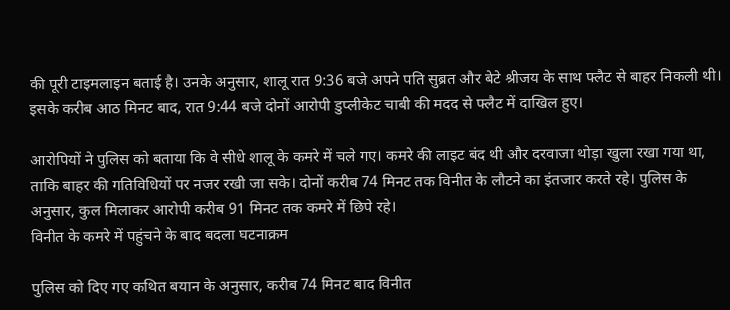की पूरी टाइमलाइन बताई है। उनके अनुसार, शालू रात 9:36 बजे अपने पति सुब्रत और बेटे श्रीजय के साथ फ्लैट से बाहर निकली थी। इसके करीब आठ मिनट बाद, रात 9:44 बजे दोनों आरोपी डुप्लीकेट चाबी की मदद से फ्लैट में दाखिल हुए।

आरोपियों ने पुलिस को बताया कि वे सीधे शालू के कमरे में चले गए। कमरे की लाइट बंद थी और दरवाजा थोड़ा खुला रखा गया था, ताकि बाहर की गतिविधियों पर नजर रखी जा सके। दोनों करीब 74 मिनट तक विनीत के लौटने का इंतजार करते रहे। पुलिस के अनुसार, कुल मिलाकर आरोपी करीब 91 मिनट तक कमरे में छिपे रहे।
विनीत के कमरे में पहुंचने के बाद बदला घटनाक्रम

पुलिस को दिए गए कथित बयान के अनुसार, करीब 74 मिनट बाद विनीत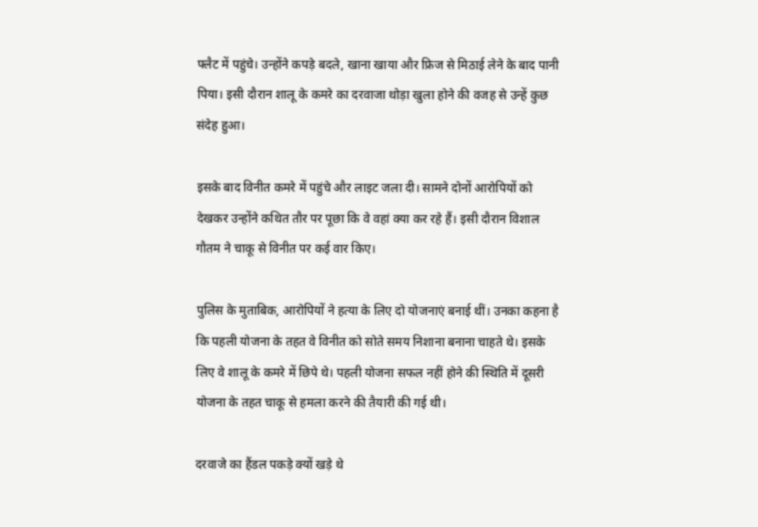फ्लैट में पहुंचे। उन्होंने कपड़े बदले, खाना खाया और फ्रिज से मिठाई लेने के बाद पानी पिया। इसी दौरान शालू के कमरे का दरवाजा थोड़ा खुला होने की वजह से उन्हें कुछ संदेह हुआ।

इसके बाद विनीत कमरे में पहुंचे और लाइट जला दी। सामने दोनों आरोपियों को देखकर उन्होंने कथित तौर पर पूछा कि वे वहां क्या कर रहे हैं। इसी दौरान विशाल गौतम ने चाकू से विनीत पर कई वार किए।

पुलिस के मुताबिक, आरोपियों ने हत्या के लिए दो योजनाएं बनाई थीं। उनका कहना है कि पहली योजना के तहत वे विनीत को सोते समय निशाना बनाना चाहते थे। इसके लिए वे शालू के कमरे में छिपे थे। पहली योजना सफल नहीं होने की स्थिति में दूसरी योजना के तहत चाकू से हमला करने की तैयारी की गई थी।

दरवाजे का हैंडल पकड़े क्यों खड़े थे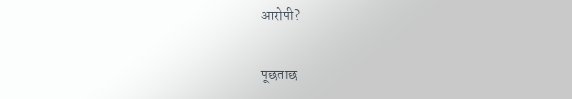आरोपी?

पूछताछ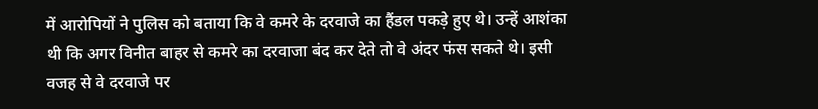में आरोपियों ने पुलिस को बताया कि वे कमरे के दरवाजे का हैंडल पकड़े हुए थे। उन्हें आशंका थी कि अगर विनीत बाहर से कमरे का दरवाजा बंद कर देते तो वे अंदर फंस सकते थे। इसी वजह से वे दरवाजे पर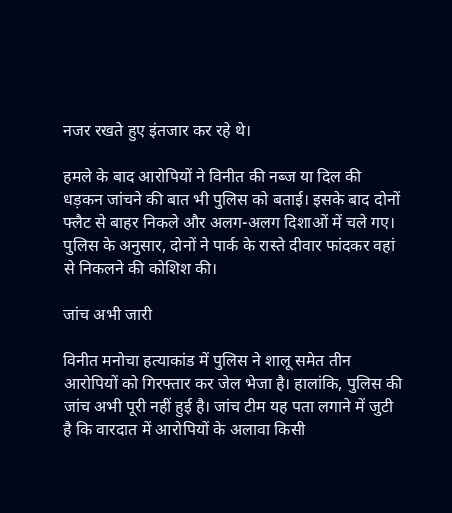नजर रखते हुए इंतजार कर रहे थे।

हमले के बाद आरोपियों ने विनीत की नब्ज या दिल की धड़कन जांचने की बात भी पुलिस को बताई। इसके बाद दोनों फ्लैट से बाहर निकले और अलग-अलग दिशाओं में चले गए। पुलिस के अनुसार, दोनों ने पार्क के रास्ते दीवार फांदकर वहां से निकलने की कोशिश की।

जांच अभी जारी

विनीत मनोचा हत्याकांड में पुलिस ने शालू समेत तीन आरोपियों को गिरफ्तार कर जेल भेजा है। हालांकि, पुलिस की जांच अभी पूरी नहीं हुई है। जांच टीम यह पता लगाने में जुटी है कि वारदात में आरोपियों के अलावा किसी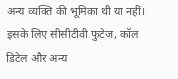अन्य व्यक्ति की भूमिका थी या नहीं। इसके लिए सीसीटीवी फुटेज, कॉल डिटेल और अन्य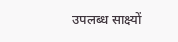उपलब्ध साक्ष्यों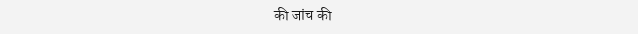की जांच की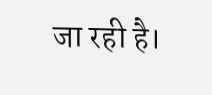जा रही है।